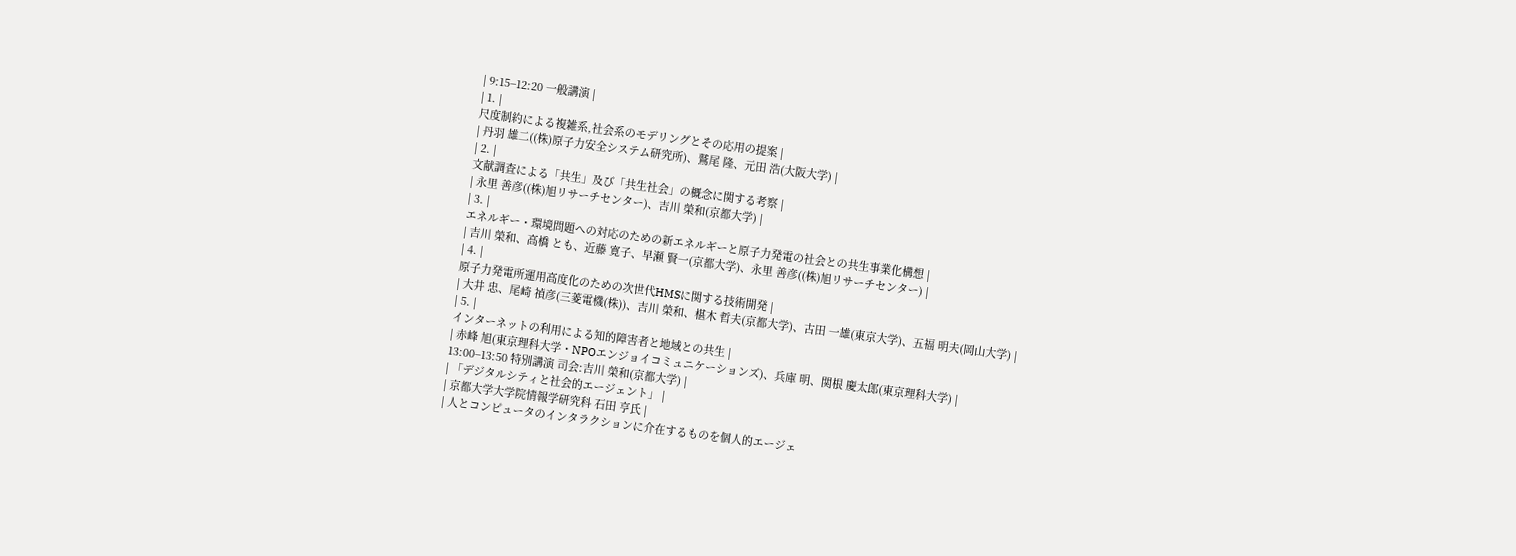| 9:15−12:20 一般講演 |
| 1. |
尺度制約による複雑系,社会系のモデリングとその応用の提案 |
| 丹羽 雄二((株)原子力安全システム研究所)、鷲尾 隆、元田 浩(大阪大学) |
| 2. |
文献調査による「共生」及び「共生社会」の概念に関する考察 |
| 永里 善彦((株)旭リサーチセンター)、吉川 榮和(京都大学) |
| 3. |
エネルギー・環境問題への対応のための新エネルギーと原子力発電の社会との共生事業化構想 |
| 吉川 榮和、高橋 とも、近藤 寛子、早瀬 賢一(京都大学)、永里 善彦((株)旭リサーチセンター) |
| 4. |
原子力発電所運用高度化のための次世代HMSに関する技術開発 |
| 大井 忠、尾崎 禎彦(三菱電機(株))、吉川 榮和、椹木 哲夫(京都大学)、古田 一雄(東京大学)、五福 明夫(岡山大学) |
| 5. |
インターネットの利用による知的障害者と地域との共生 |
| 赤峰 旭(東京理科大学・NPOエンジョイコミュニケーションズ)、兵庫 明、関根 慶太郎(東京理科大学) |
13:00−13:50 特別講演 司会:吉川 榮和(京都大学) |
| 「デジタルシティと社会的エージェント」 |
| 京都大学大学院情報学研究科 石田 亨氏 |
| 人とコンピュータのインタラクションに介在するものを個人的エージェ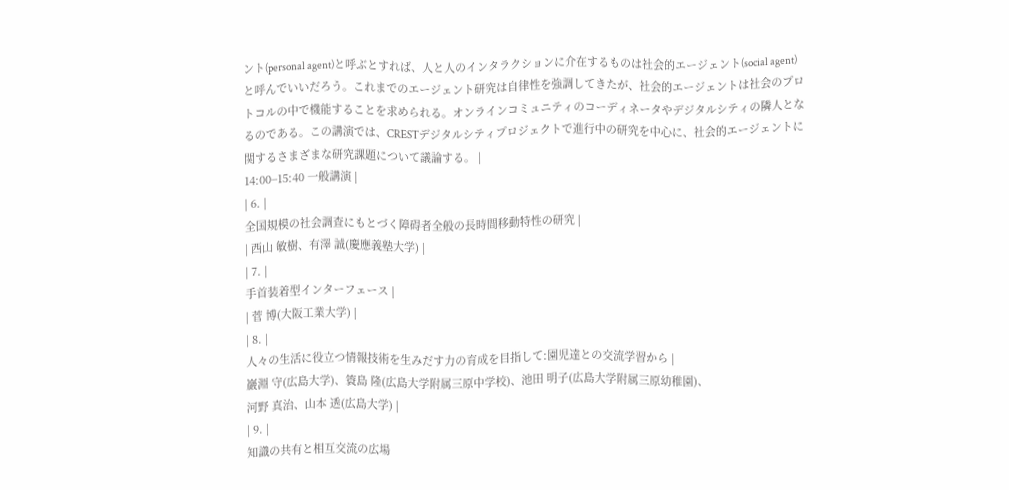ント(personal agent)と呼ぶとすれば、人と人のインタラクションに介在するものは社会的エージェント(social agent)と呼んでいいだろう。これまでのエージェント研究は自律性を強調してきたが、社会的エージェントは社会のプロトコルの中で機能することを求められる。オンラインコミュニティのコーディネータやデジタルシティの隣人となるのである。この講演では、CRESTデジタルシティプロジェクトで進行中の研究を中心に、社会的エージェントに関するさまざまな研究課題について議論する。 |
14:00−15:40 一般講演 |
| 6. |
全国規模の社会調査にもとづく障碍者全般の長時間移動特性の研究 |
| 西山 敏樹、有澤 誠(慶應義塾大学) |
| 7. |
手首装着型インターフェース |
| 菅 博(大阪工業大学) |
| 8. |
人々の生活に役立つ情報技術を生みだす力の育成を目指して:園児達との交流学習から |
巖淵 守(広島大学)、簑島 隆(広島大学附属三原中学校)、池田 明子(広島大学附属三原幼稚園)、
河野 真治、山本 透(広島大学) |
| 9. |
知識の共有と相互交流の広場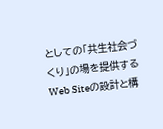としての「共生社会づくり」の場を提供するWeb Siteの設計と構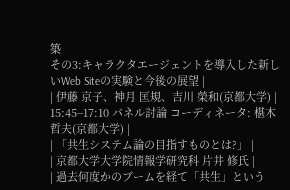築
その3:キャラクタエージェントを導入した新しいWeb Siteの実験と今後の展望 |
| 伊藤 京子、神月 匡規、吉川 榮和(京都大学) |
15:45−17:10 パネル討論 コーディネータ: 椹木 哲夫(京都大学) |
| 「共生システム論の目指すものとは?」 |
| 京都大学大学院情報学研究科 片井 修氏 |
| 過去何度かのブームを経て「共生」という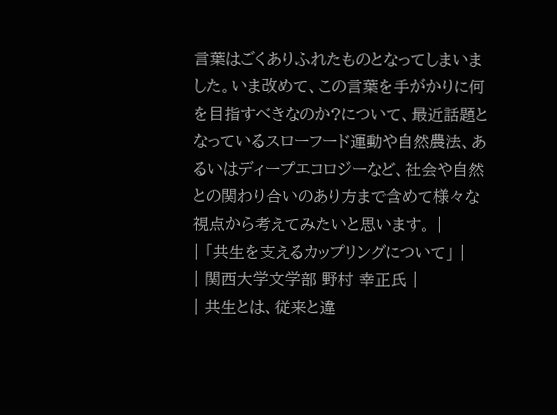言葉はごくありふれたものとなってしまいました。いま改めて、この言葉を手がかりに何を目指すべきなのか?について、最近話題となっているスローフード運動や自然農法、あるいはディープエコロジーなど、社会や自然との関わり合いのあり方まで含めて様々な視点から考えてみたいと思います。 |
| 「共生を支えるカップリングについて」 |
| 関西大学文学部 野村 幸正氏 |
| 共生とは、従来と違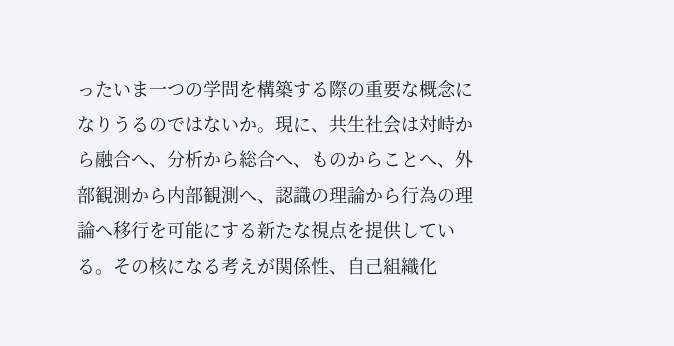ったいま一つの学問を構築する際の重要な概念になりうるのではないか。現に、共生社会は対峙から融合へ、分析から総合へ、ものからことへ、外部観測から内部観測へ、認識の理論から行為の理論へ移行を可能にする新たな視点を提供している。その核になる考えが関係性、自己組織化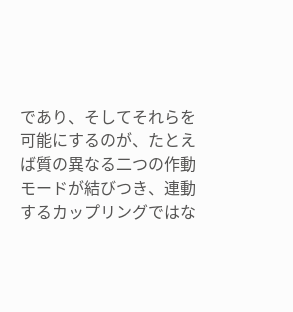であり、そしてそれらを可能にするのが、たとえば質の異なる二つの作動モードが結びつき、連動するカップリングではな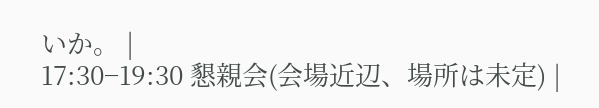いか。 |
17:30−19:30 懇親会(会場近辺、場所は未定) |